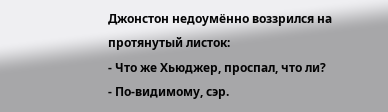Джонстон недоумённо воззрился на протянутый листок:
- Что же Хьюджер, проспал, что ли?
- По-видимому, сэр.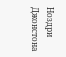Ноздри Джонстона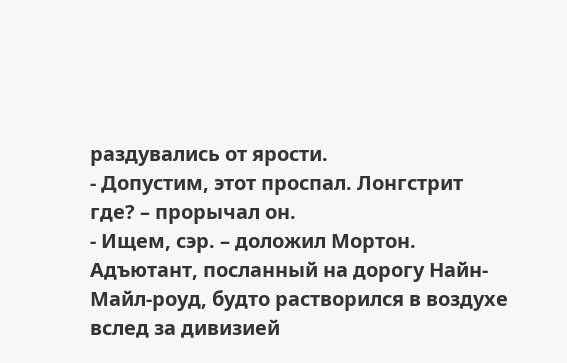раздувались от ярости.
- Допустим, этот проспал. Лонгстрит где? – прорычал он.
- Ищем, сэр. – доложил Мортон.
Адъютант, посланный на дорогу Найн-Майл-роуд, будто растворился в воздухе вслед за дивизией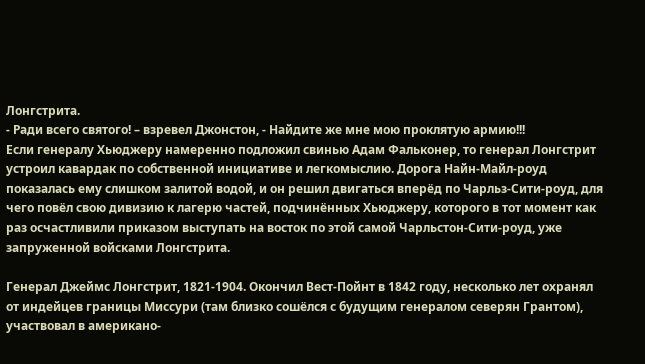Лонгстрита.
- Ради всего святого! – взревел Джонстон, - Найдите же мне мою проклятую армию!!!
Если генералу Хьюджеру намеренно подложил свинью Адам Фальконер, то генерал Лонгстрит устроил кавардак по собственной инициативе и легкомыслию. Дорога Найн-Майл-роуд показалась ему слишком залитой водой, и он решил двигаться вперёд по Чарльз-Сити-роуд, для чего повёл свою дивизию к лагерю частей, подчинённых Хьюджеру, которого в тот момент как раз осчастливили приказом выступать на восток по этой самой Чарльстон-Сити-роуд, уже запруженной войсками Лонгстрита.

Генерал Джеймс Лонгстрит, 1821-1904. Окончил Вест-Пойнт в 1842 году, несколько лет охранял от индейцев границы Миссури (там близко сошёлся с будущим генералом северян Грантом), участвовал в американо-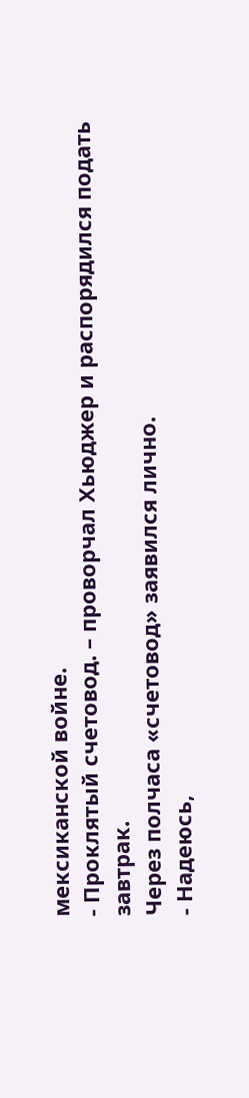мексиканской войне.
- Проклятый счетовод. – проворчал Хьюджер и распорядился подать завтрак.
Через полчаса «счетовод» заявился лично.
- Надеюсь,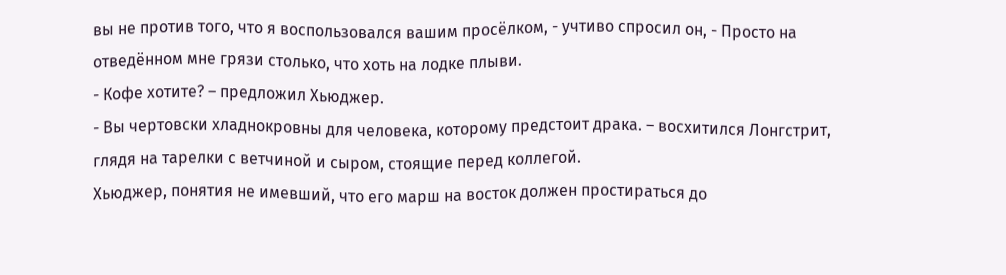вы не против того, что я воспользовался вашим просёлком, - учтиво спросил он, - Просто на отведённом мне грязи столько, что хоть на лодке плыви.
- Кофе хотите? – предложил Хьюджер.
- Вы чертовски хладнокровны для человека, которому предстоит драка. – восхитился Лонгстрит, глядя на тарелки с ветчиной и сыром, стоящие перед коллегой.
Хьюджер, понятия не имевший, что его марш на восток должен простираться до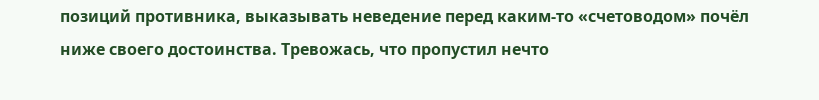позиций противника, выказывать неведение перед каким-то «счетоводом» почёл ниже своего достоинства. Тревожась, что пропустил нечто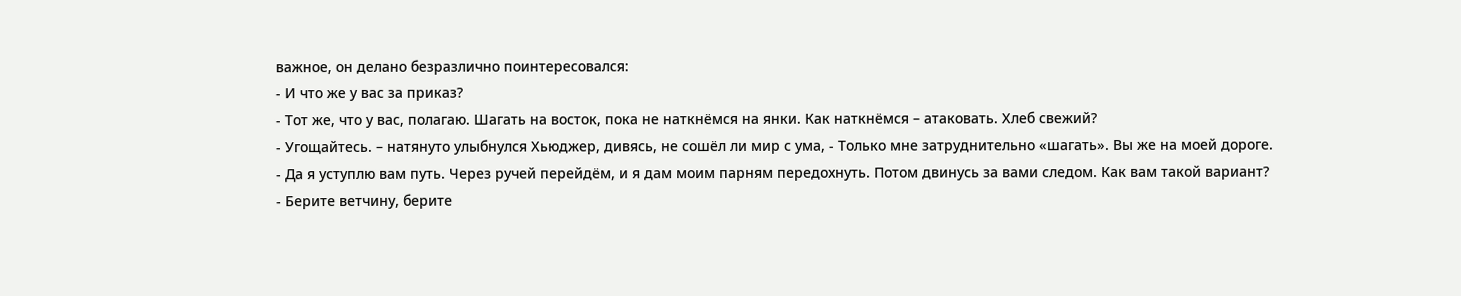важное, он делано безразлично поинтересовался:
- И что же у вас за приказ?
- Тот же, что у вас, полагаю. Шагать на восток, пока не наткнёмся на янки. Как наткнёмся – атаковать. Хлеб свежий?
- Угощайтесь. – натянуто улыбнулся Хьюджер, дивясь, не сошёл ли мир с ума, - Только мне затруднительно «шагать». Вы же на моей дороге.
- Да я уступлю вам путь. Через ручей перейдём, и я дам моим парням передохнуть. Потом двинусь за вами следом. Как вам такой вариант?
- Берите ветчину, берите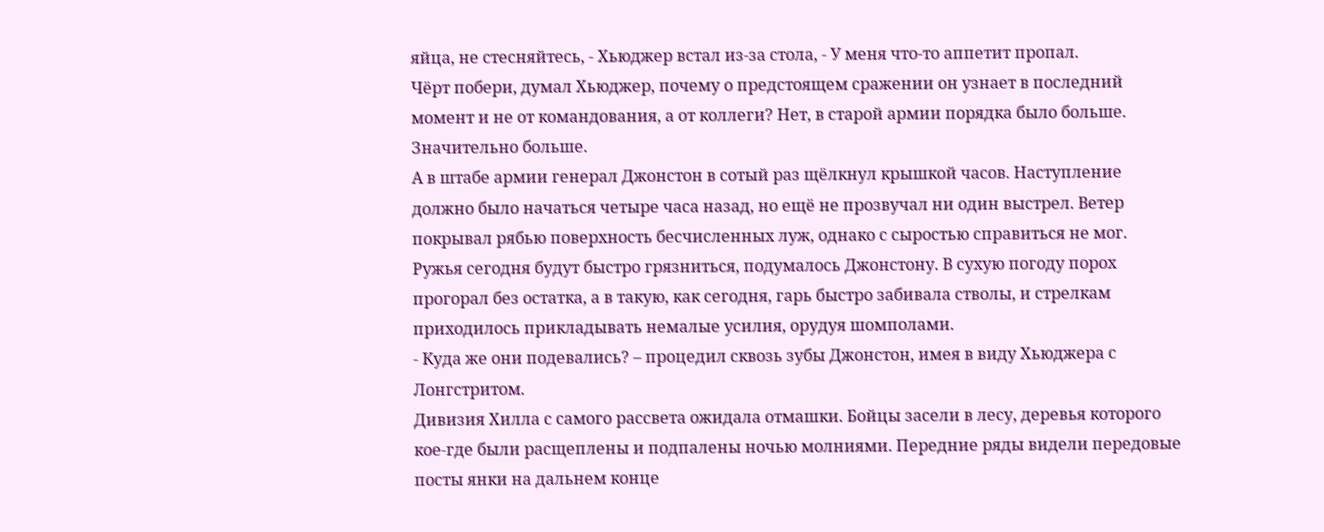яйца, не стесняйтесь, - Хьюджер встал из-за стола, - У меня что-то аппетит пропал.
Чёрт побери, думал Хьюджер, почему о предстоящем сражении он узнает в последний момент и не от командования, а от коллеги? Нет, в старой армии порядка было больше. Значительно больше.
А в штабе армии генерал Джонстон в сотый раз щёлкнул крышкой часов. Наступление должно было начаться четыре часа назад, но ещё не прозвучал ни один выстрел. Ветер покрывал рябью поверхность бесчисленных луж, однако с сыростью справиться не мог. Ружья сегодня будут быстро грязниться, подумалось Джонстону. В сухую погоду порох прогорал без остатка, а в такую, как сегодня, гарь быстро забивала стволы, и стрелкам приходилось прикладывать немалые усилия, орудуя шомполами.
- Куда же они подевались? – процедил сквозь зубы Джонстон, имея в виду Хьюджера с Лонгстритом.
Дивизия Хилла с самого рассвета ожидала отмашки. Бойцы засели в лесу, деревья которого кое-где были расщеплены и подпалены ночью молниями. Передние ряды видели передовые посты янки на дальнем конце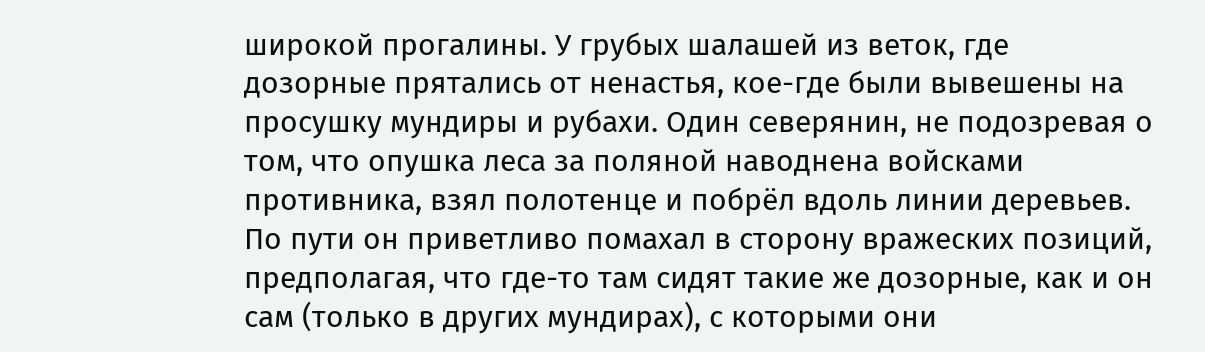широкой прогалины. У грубых шалашей из веток, где дозорные прятались от ненастья, кое-где были вывешены на просушку мундиры и рубахи. Один северянин, не подозревая о том, что опушка леса за поляной наводнена войсками противника, взял полотенце и побрёл вдоль линии деревьев. По пути он приветливо помахал в сторону вражеских позиций, предполагая, что где-то там сидят такие же дозорные, как и он сам (только в других мундирах), с которыми они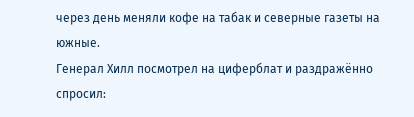через день меняли кофе на табак и северные газеты на южные.
Генерал Хилл посмотрел на циферблат и раздражённо спросил: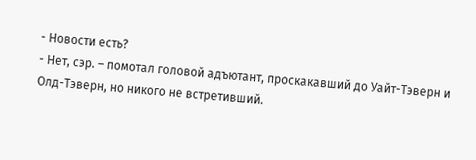- Новости есть?
- Нет, сэр. – помотал головой адъютант, проскакавший до Уайт-Тэверн и Олд-Тэверн, но никого не встретивший.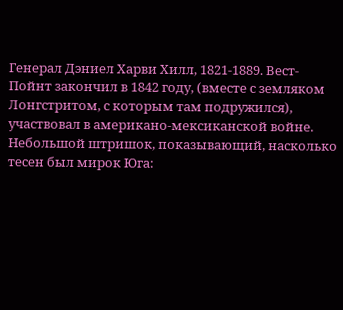Генерал Дэниел Харви Хилл, 1821-1889. Вест-Пойнт закончил в 1842 году, (вместе с земляком Лонгстритом, с которым там подружился), участвовал в американо-мексиканской войне. Небольшой штришок, показывающий, насколько тесен был мирок Юга: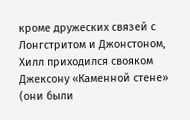кроме дружеских связей с Лонгстритом и Джонстоном, Хилл приходился свояком Джексону «Каменной стене» (они были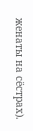женаты на сёстрах).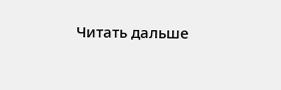Читать дальше